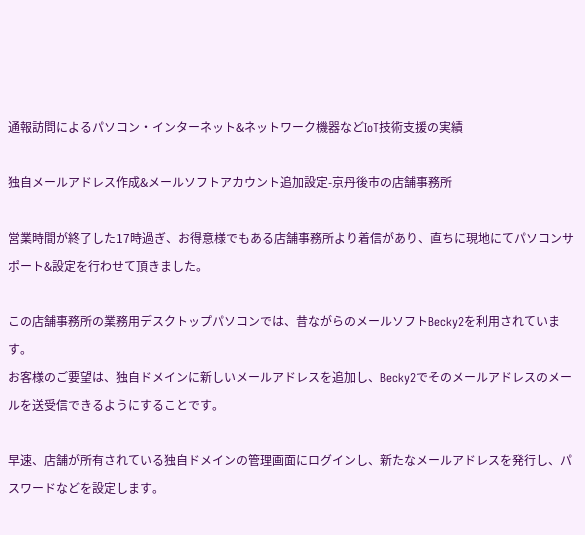通報訪問によるパソコン・インターネット&ネットワーク機器などIoT技術支援の実績

独自メールアドレス作成&メールソフトアカウント追加設定-京丹後市の店舗事務所

営業時間が終了した17時過ぎ、お得意様でもある店舗事務所より着信があり、直ちに現地にてパソコンサポート&設定を行わせて頂きました。

この店舗事務所の業務用デスクトップパソコンでは、昔ながらのメールソフトBecky2を利用されています。
お客様のご要望は、独自ドメインに新しいメールアドレスを追加し、Becky2でそのメールアドレスのメールを送受信できるようにすることです。

早速、店舗が所有されている独自ドメインの管理画面にログインし、新たなメールアドレスを発行し、パスワードなどを設定します。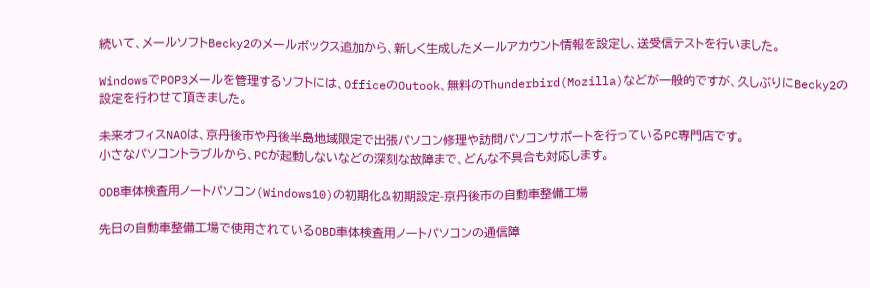続いて、メールソフトBecky2のメールボックス追加から、新しく生成したメールアカウント情報を設定し、送受信テストを行いました。

WindowsでPOP3メールを管理するソフトには、OfficeのOutook、無料のThunderbird(Mozilla)などが一般的ですが、久しぶりにBecky2の設定を行わせて頂きました。

未来オフィスNAOは、京丹後市や丹後半島地域限定で出張パソコン修理や訪問パソコンサポートを行っているPC専門店です。
小さなパソコントラブルから、PCが起動しないなどの深刻な故障まで、どんな不具合も対応します。

ODB車体検査用ノートパソコン(Windows10)の初期化&初期設定-京丹後市の自動車整備工場

先日の自動車整備工場で使用されているOBD車体検査用ノートパソコンの通信障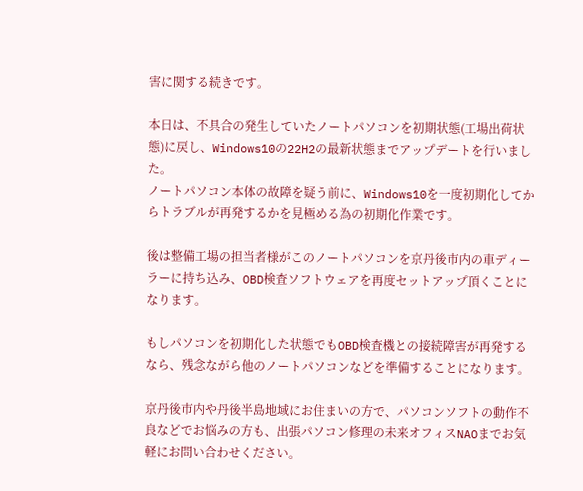害に関する続きです。

本日は、不具合の発生していたノートパソコンを初期状態(工場出荷状態)に戻し、Windows10の22H2の最新状態までアップデートを行いました。
ノートパソコン本体の故障を疑う前に、Windows10を一度初期化してからトラブルが再発するかを見極める為の初期化作業です。

後は整備工場の担当者様がこのノートパソコンを京丹後市内の車ディーラーに持ち込み、OBD検査ソフトウェアを再度セットアップ頂くことになります。

もしパソコンを初期化した状態でもOBD検査機との接続障害が再発するなら、残念ながら他のノートパソコンなどを準備することになります。

京丹後市内や丹後半島地域にお住まいの方で、パソコンソフトの動作不良などでお悩みの方も、出張パソコン修理の未来オフィスNAOまでお気軽にお問い合わせください。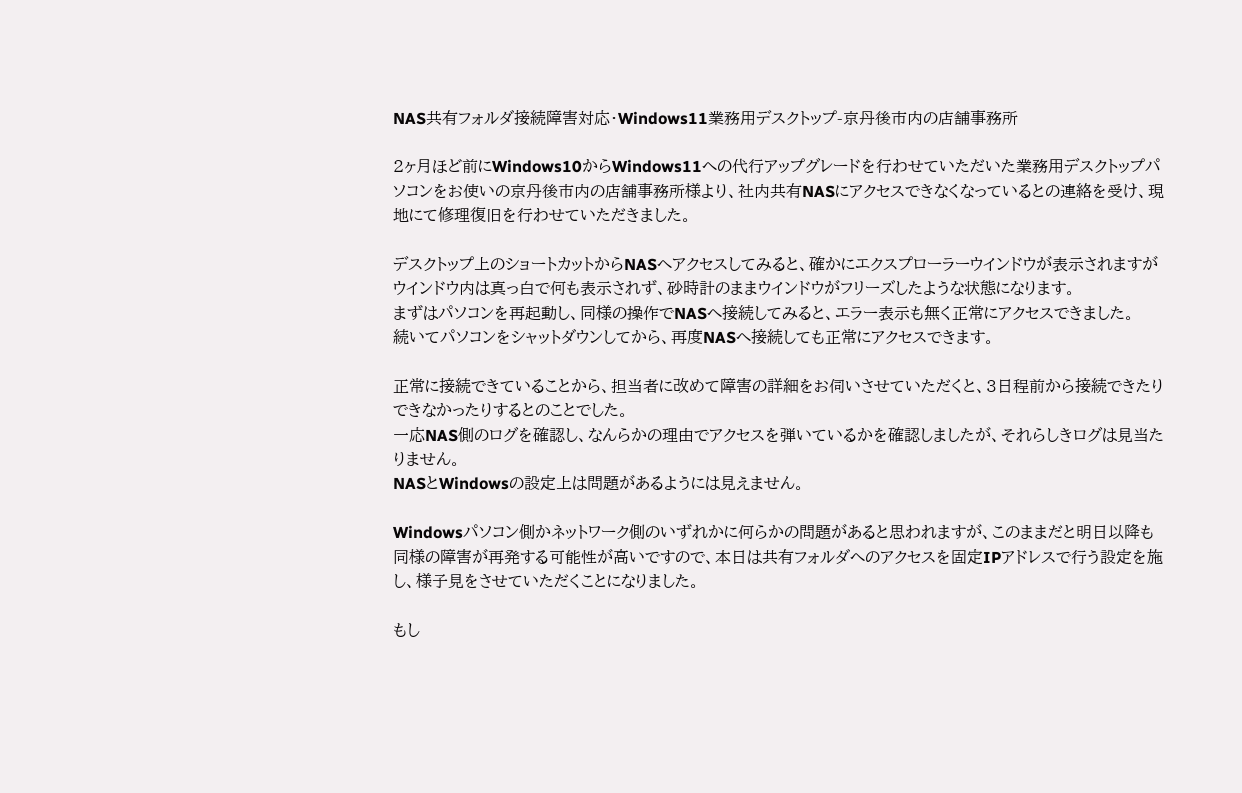NAS共有フォルダ接続障害対応・Windows11業務用デスクトップ-京丹後市内の店舗事務所

2ヶ月ほど前にWindows10からWindows11への代行アップグレードを行わせていただいた業務用デスクトップパソコンをお使いの京丹後市内の店舗事務所様より、社内共有NASにアクセスできなくなっているとの連絡を受け、現地にて修理復旧を行わせていただきました。

デスクトップ上のショートカットからNASへアクセスしてみると、確かにエクスプローラーウインドウが表示されますがウインドウ内は真っ白で何も表示されず、砂時計のままウインドウがフリーズしたような状態になります。
まずはパソコンを再起動し、同様の操作でNASへ接続してみると、エラー表示も無く正常にアクセスできました。
続いてパソコンをシャットダウンしてから、再度NASへ接続しても正常にアクセスできます。

正常に接続できていることから、担当者に改めて障害の詳細をお伺いさせていただくと、3日程前から接続できたりできなかったりするとのことでした。
一応NAS側のログを確認し、なんらかの理由でアクセスを弾いているかを確認しましたが、それらしきログは見当たりません。
NASとWindowsの設定上は問題があるようには見えません。

Windowsパソコン側かネットワーク側のいずれかに何らかの問題があると思われますが、このままだと明日以降も同様の障害が再発する可能性が高いですので、本日は共有フォルダへのアクセスを固定IPアドレスで行う設定を施し、様子見をさせていただくことになりました。

もし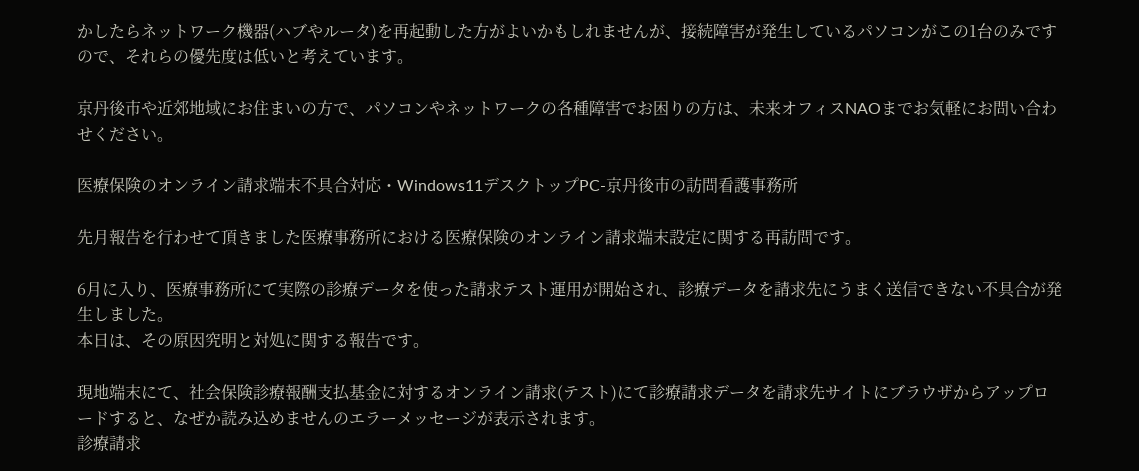かしたらネットワーク機器(ハブやルータ)を再起動した方がよいかもしれませんが、接続障害が発生しているパソコンがこの1台のみですので、それらの優先度は低いと考えています。

京丹後市や近郊地域にお住まいの方で、パソコンやネットワークの各種障害でお困りの方は、未来オフィスNAOまでお気軽にお問い合わせください。

医療保険のオンライン請求端末不具合対応・Windows11デスクトップPC-京丹後市の訪問看護事務所

先月報告を行わせて頂きました医療事務所における医療保険のオンライン請求端末設定に関する再訪問です。

6月に入り、医療事務所にて実際の診療データを使った請求テスト運用が開始され、診療データを請求先にうまく送信できない不具合が発生しました。
本日は、その原因究明と対処に関する報告です。

現地端末にて、社会保険診療報酬支払基金に対するオンライン請求(テスト)にて診療請求データを請求先サイトにブラウザからアップロードすると、なぜか読み込めませんのエラーメッセージが表示されます。
診療請求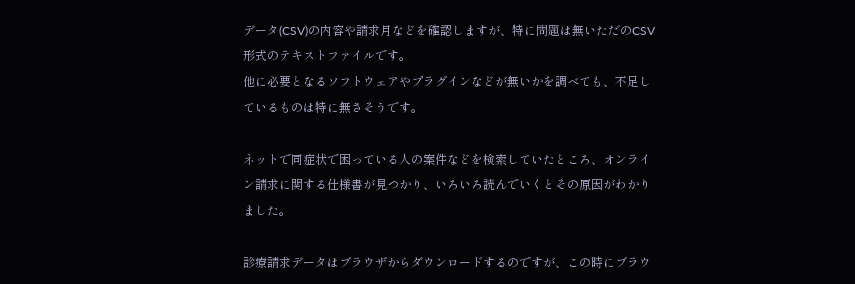データ(CSV)の内容や請求月などを確認しますが、特に問題は無いただのCSV形式のテキストファイルです。
他に必要となるソフトウェアやプラグインなどが無いかを調べても、不足しているものは特に無さそうです。

ネットで同症状で困っている人の案件などを検索していたところ、オンライン請求に関する仕様書が見つかり、いろいろ読んでいくとその原因がわかりました。

診療請求データはブラウザからダウンロードするのですが、この時にブラウ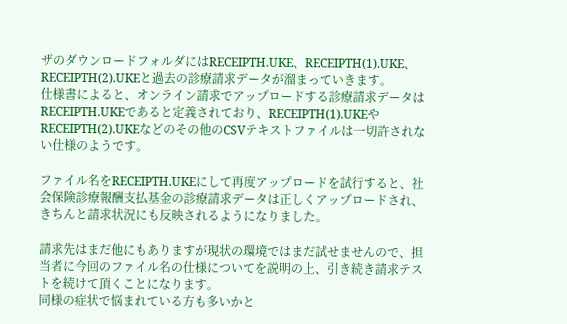ザのダウンロードフォルダにはRECEIPTH.UKE、RECEIPTH(1).UKE、RECEIPTH(2).UKEと過去の診療請求データが溜まっていきます。
仕様書によると、オンライン請求でアップロードする診療請求データはRECEIPTH.UKEであると定義されており、RECEIPTH(1).UKEやRECEIPTH(2).UKEなどのその他のCSVテキストファイルは一切許されない仕様のようです。

ファイル名をRECEIPTH.UKEにして再度アップロードを試行すると、社会保険診療報酬支払基金の診療請求データは正しくアップロードされ、きちんと請求状況にも反映されるようになりました。

請求先はまだ他にもありますが現状の環境ではまだ試せませんので、担当者に今回のファイル名の仕様についてを説明の上、引き続き請求テストを続けて頂くことになります。
同様の症状で悩まれている方も多いかと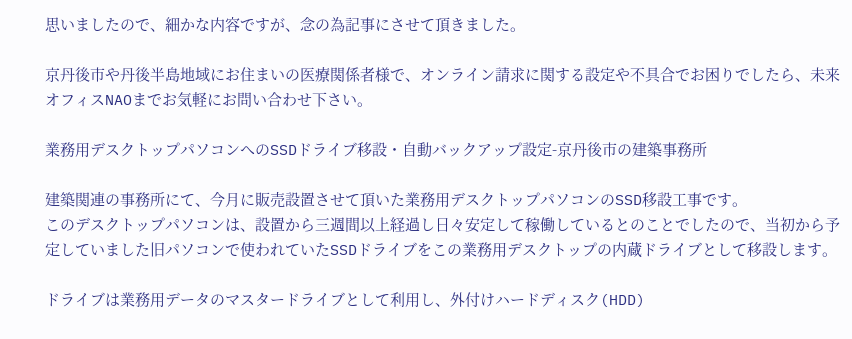思いましたので、細かな内容ですが、念の為記事にさせて頂きました。

京丹後市や丹後半島地域にお住まいの医療関係者様で、オンライン請求に関する設定や不具合でお困りでしたら、未来オフィスNAOまでお気軽にお問い合わせ下さい。

業務用デスクトップパソコンへのSSDドライブ移設・自動バックアップ設定-京丹後市の建築事務所

建築関連の事務所にて、今月に販売設置させて頂いた業務用デスクトップパソコンのSSD移設工事です。
このデスクトップパソコンは、設置から三週間以上経過し日々安定して稼働しているとのことでしたので、当初から予定していました旧パソコンで使われていたSSDドライブをこの業務用デスクトップの内蔵ドライブとして移設します。

ドライブは業務用データのマスタードライブとして利用し、外付けハードディスク(HDD)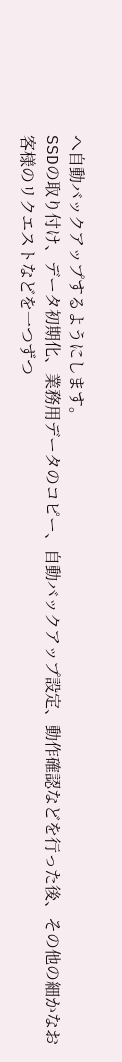へ自動バックアップするようにします。
SSDの取り付け、データ初期化、業務用データのコピー、自動バックアップ設定、動作確認などを行った後、その他の細かなお客様のリクエストなどを一つずつ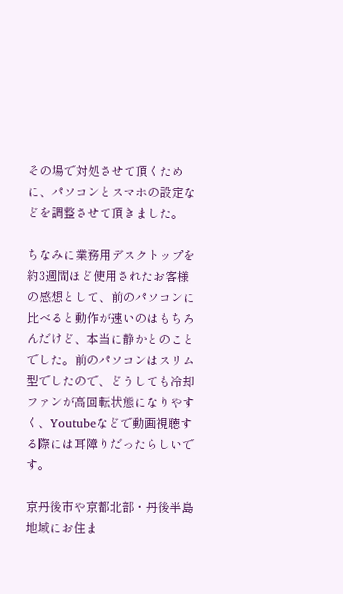その場で対処させて頂くために、パソコンとスマホの設定などを調整させて頂きました。

ちなみに業務用デスクトップを約3週間ほど使用されたお客様の感想として、前のパソコンに比べると動作が速いのはもちろんだけど、本当に静かとのことでした。前のパソコンはスリム型でしたので、どうしても冷却ファンが高回転状態になりやすく、Youtubeなどで動画視聴する際には耳障りだったらしいです。

京丹後市や京都北部・丹後半島地域にお住ま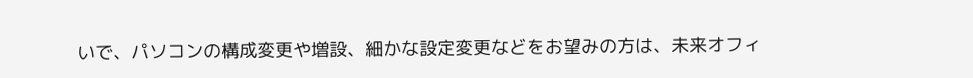いで、パソコンの構成変更や増設、細かな設定変更などをお望みの方は、未来オフィ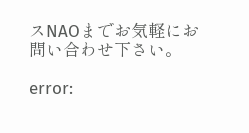スNAOまでお気軽にお問い合わせ下さい。

error: